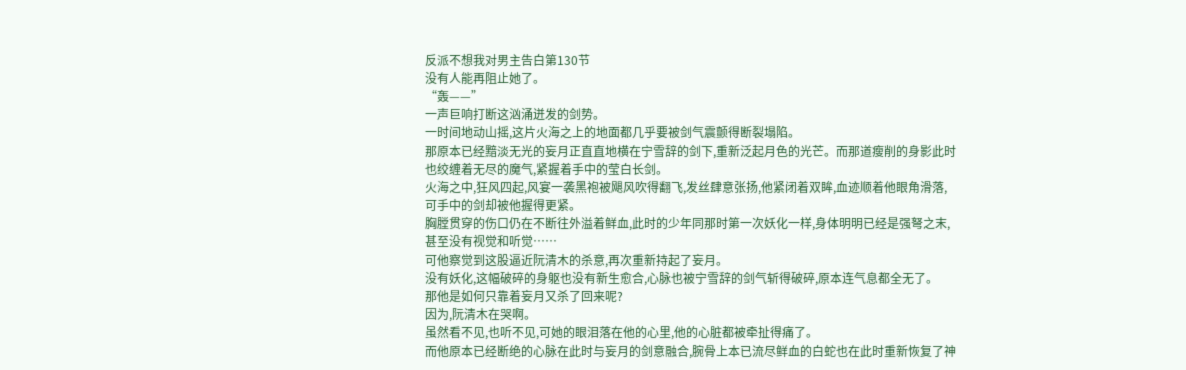反派不想我对男主告白第130节
没有人能再阻止她了。
“轰——”
一声巨响打断这汹涌迸发的剑势。
一时间地动山摇,这片火海之上的地面都几乎要被剑气震颤得断裂塌陷。
那原本已经黯淡无光的妄月正直直地横在宁雪辞的剑下,重新泛起月色的光芒。而那道瘦削的身影此时也绞缠着无尽的魔气,紧握着手中的莹白长剑。
火海之中,狂风四起,风宴一袭黑袍被飓风吹得翻飞,发丝肆意张扬,他紧闭着双眸,血迹顺着他眼角滑落,可手中的剑却被他握得更紧。
胸膛贯穿的伤口仍在不断往外溢着鲜血,此时的少年同那时第一次妖化一样,身体明明已经是强弩之末,甚至没有视觉和听觉……
可他察觉到这股逼近阮清木的杀意,再次重新持起了妄月。
没有妖化,这幅破碎的身躯也没有新生愈合,心脉也被宁雪辞的剑气斩得破碎,原本连气息都全无了。
那他是如何只靠着妄月又杀了回来呢?
因为,阮清木在哭啊。
虽然看不见,也听不见,可她的眼泪落在他的心里,他的心脏都被牵扯得痛了。
而他原本已经断绝的心脉在此时与妄月的剑意融合,腕骨上本已流尽鲜血的白蛇也在此时重新恢复了神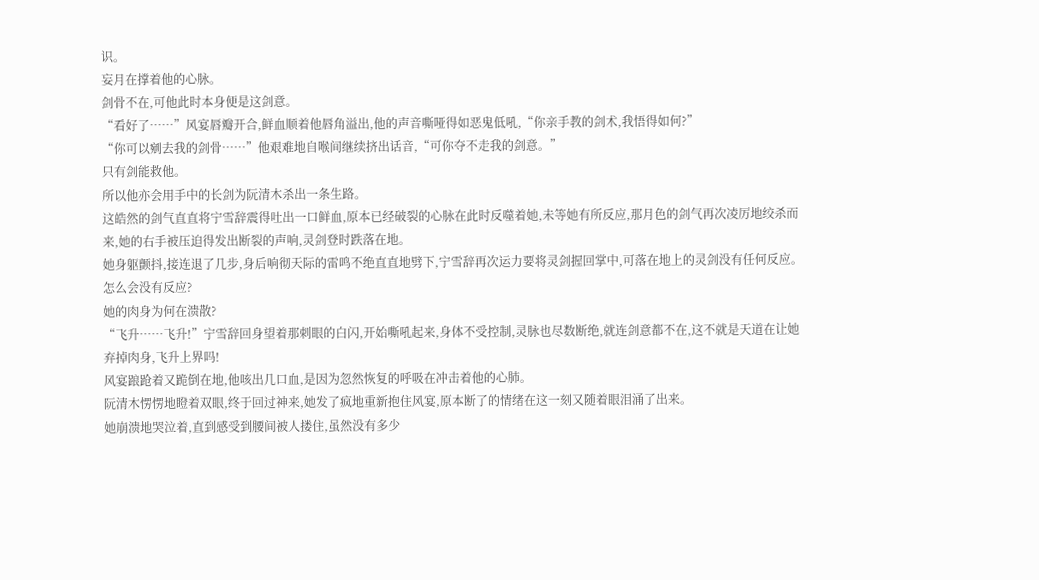识。
妄月在撑着他的心脉。
剑骨不在,可他此时本身便是这剑意。
“看好了……”风宴唇瓣开合,鲜血顺着他唇角溢出,他的声音嘶哑得如恶鬼低吼,“你亲手教的剑术,我悟得如何?”
“你可以剜去我的剑骨……”他艰难地自喉间继续挤出话音,“可你夺不走我的剑意。”
只有剑能救他。
所以他亦会用手中的长剑为阮清木杀出一条生路。
这皓然的剑气直直将宁雪辞震得吐出一口鲜血,原本已经破裂的心脉在此时反噬着她,未等她有所反应,那月色的剑气再次凌厉地绞杀而来,她的右手被压迫得发出断裂的声响,灵剑登时跌落在地。
她身躯颤抖,接连退了几步,身后响彻天际的雷鸣不绝直直地劈下,宁雪辞再次运力要将灵剑握回掌中,可落在地上的灵剑没有任何反应。
怎么会没有反应?
她的肉身为何在溃散?
“飞升……飞升!”宁雪辞回身望着那刺眼的白闪,开始嘶吼起来,身体不受控制,灵脉也尽数断绝,就连剑意都不在,这不就是天道在让她弃掉肉身,飞升上界吗!
风宴踉跄着又跪倒在地,他咳出几口血,是因为忽然恢复的呼吸在冲击着他的心肺。
阮清木愣愣地瞪着双眼,终于回过神来,她发了疯地重新抱住风宴,原本断了的情绪在这一刻又随着眼泪涌了出来。
她崩溃地哭泣着,直到感受到腰间被人搂住,虽然没有多少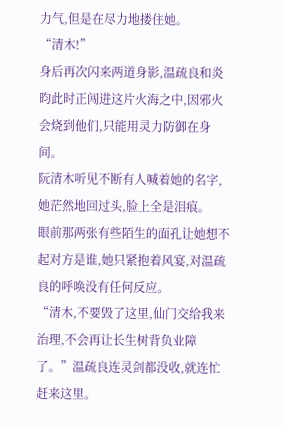力气,但是在尽力地搂住她。
“清木!”
身后再次闪来两道身影,温疏良和炎昀此时正闯进这片火海之中,因邪火会烧到他们,只能用灵力防御在身间。
阮清木听见不断有人喊着她的名字,她茫然地回过头,脸上全是泪痕。
眼前那两张有些陌生的面孔让她想不起对方是谁,她只紧抱着风宴,对温疏良的呼唤没有任何反应。
“清木,不要毁了这里,仙门交给我来治理,不会再让长生树背负业障了。”温疏良连灵剑都没收,就连忙赶来这里。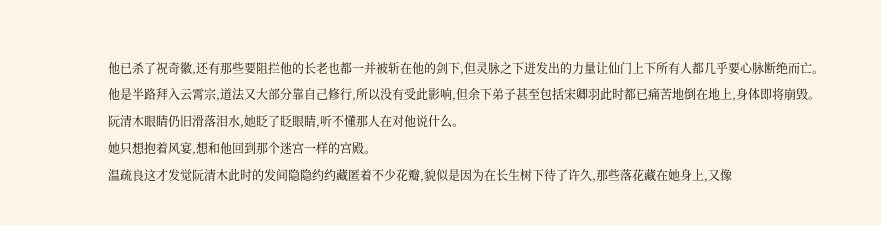他已杀了祝奇徽,还有那些要阻拦他的长老也都一并被斩在他的剑下,但灵脉之下迸发出的力量让仙门上下所有人都几乎要心脉断绝而亡。
他是半路拜入云霄宗,道法又大部分靠自己修行,所以没有受此影响,但余下弟子甚至包括宋卿羽此时都已痛苦地倒在地上,身体即将崩毁。
阮清木眼睛仍旧滑落泪水,她眨了眨眼睛,听不懂那人在对他说什么。
她只想抱着风宴,想和他回到那个迷宫一样的宫殿。
温疏良这才发觉阮清木此时的发间隐隐约约藏匿着不少花瓣,貌似是因为在长生树下待了许久,那些落花藏在她身上,又像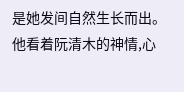是她发间自然生长而出。
他看着阮清木的神情,心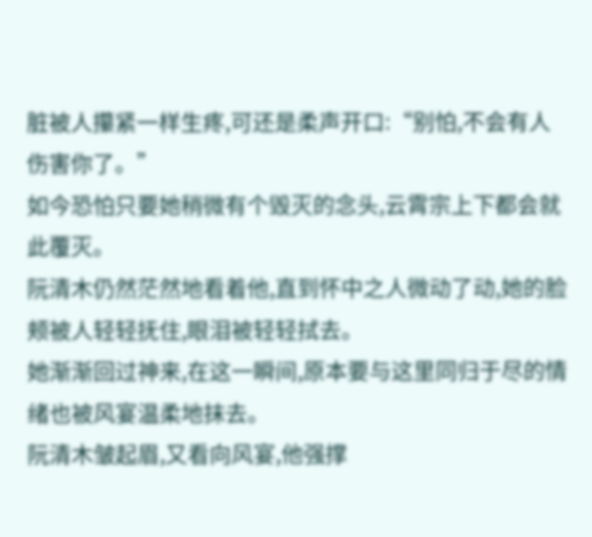脏被人攥紧一样生疼,可还是柔声开口:“别怕,不会有人伤害你了。”
如今恐怕只要她稍微有个毁灭的念头,云霄宗上下都会就此覆灭。
阮清木仍然茫然地看着他,直到怀中之人微动了动,她的脸颊被人轻轻抚住,眼泪被轻轻拭去。
她渐渐回过神来,在这一瞬间,原本要与这里同归于尽的情绪也被风宴温柔地抹去。
阮清木皱起眉,又看向风宴,他强撑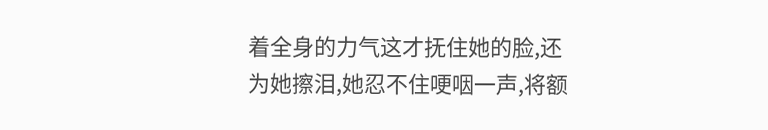着全身的力气这才抚住她的脸,还为她擦泪,她忍不住哽咽一声,将额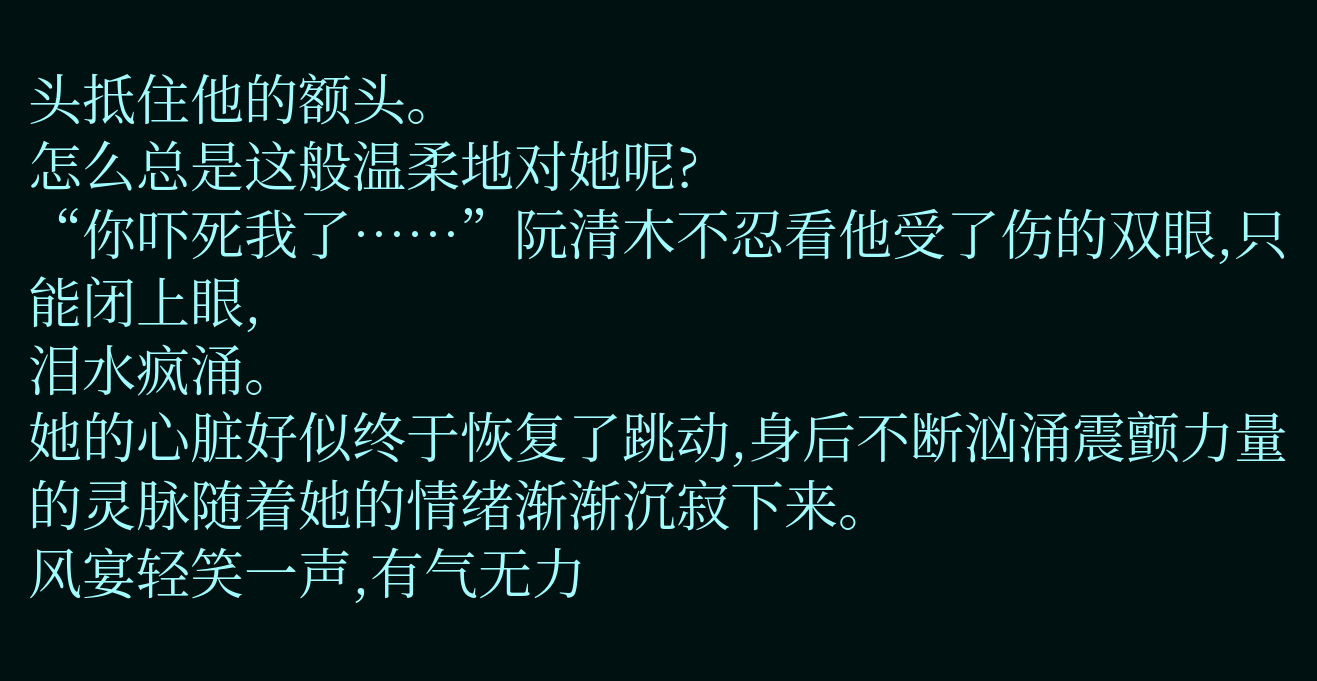头抵住他的额头。
怎么总是这般温柔地对她呢?
“你吓死我了……”阮清木不忍看他受了伤的双眼,只能闭上眼,
泪水疯涌。
她的心脏好似终于恢复了跳动,身后不断汹涌震颤力量的灵脉随着她的情绪渐渐沉寂下来。
风宴轻笑一声,有气无力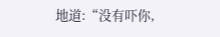地道:“没有吓你,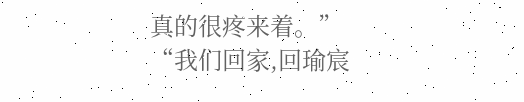真的很疼来着。”
“我们回家,回瑜宸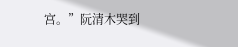宫。”阮清木哭到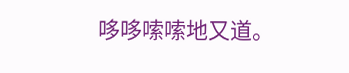哆哆嗦嗦地又道。